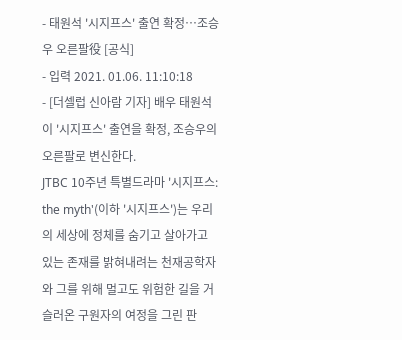- 태원석 '시지프스' 출연 확정…조승우 오른팔役 [공식]
- 입력 2021. 01.06. 11:10:18
- [더셀럽 신아람 기자] 배우 태원석이 '시지프스' 출연을 확정, 조승우의 오른팔로 변신한다.
JTBC 10주년 특별드라마 '시지프스: the myth'(이하 '시지프스')는 우리의 세상에 정체를 숨기고 살아가고 있는 존재를 밝혀내려는 천재공학자와 그를 위해 멀고도 위험한 길을 거슬러온 구원자의 여정을 그린 판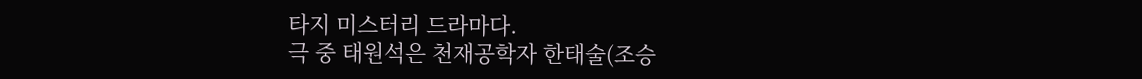타지 미스터리 드라마다.
극 중 태원석은 천재공학자 한태술(조승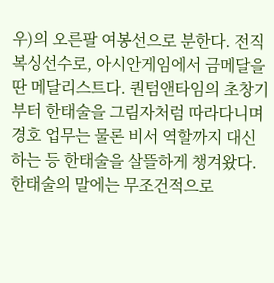우)의 오른팔 여봉선으로 분한다. 전직 복싱선수로, 아시안게임에서 금메달을 딴 메달리스트다. 퀀텀앤타임의 초창기부터 한태술을 그림자처럼 따라다니며 경호 업무는 물론 비서 역할까지 대신 하는 등 한태술을 살뜰하게 챙겨왔다. 한태술의 말에는 무조건적으로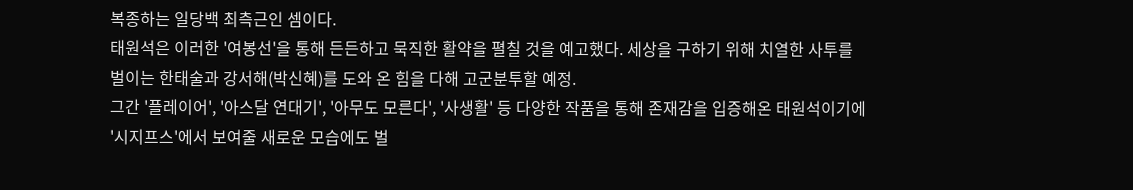복종하는 일당백 최측근인 셈이다.
태원석은 이러한 '여봉선'을 통해 든든하고 묵직한 활약을 펼칠 것을 예고했다. 세상을 구하기 위해 치열한 사투를 벌이는 한태술과 강서해(박신혜)를 도와 온 힘을 다해 고군분투할 예정.
그간 '플레이어', '아스달 연대기', '아무도 모른다', '사생활' 등 다양한 작품을 통해 존재감을 입증해온 태원석이기에 '시지프스'에서 보여줄 새로운 모습에도 벌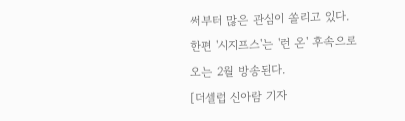써부터 많은 관심이 쏠리고 있다.
한편 '시지프스'는 '런 온' 후속으로 오는 2월 방송된다.
[더셀럽 신아람 기자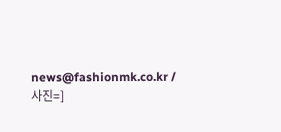news@fashionmk.co.kr / 사진=]